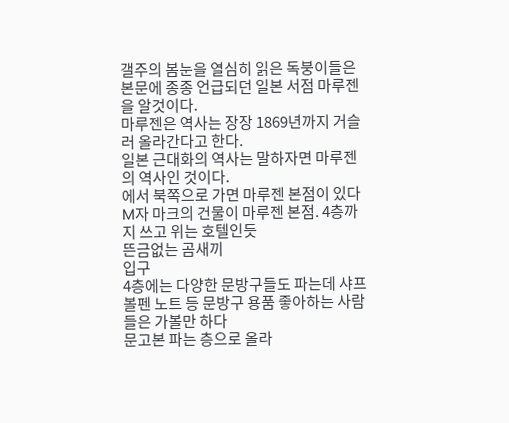갤주의 봄눈을 열심히 읽은 독붕이들은 본문에 종종 언급되던 일본 서점 마루젠을 알것이다.
마루젠은 역사는 장장 1869년까지 거슬러 올라간다고 한다.
일본 근대화의 역사는 말하자면 마루젠의 역사인 것이다.
에서 북쪽으로 가면 마루젠 본점이 있다
M자 마크의 건물이 마루젠 본점. 4층까지 쓰고 위는 호텔인듯
뜬금없는 곰새끼
입구
4층에는 다양한 문방구들도 파는데 샤프 볼펜 노트 등 문방구 용품 좋아하는 사람들은 가볼만 하다
문고본 파는 층으로 올라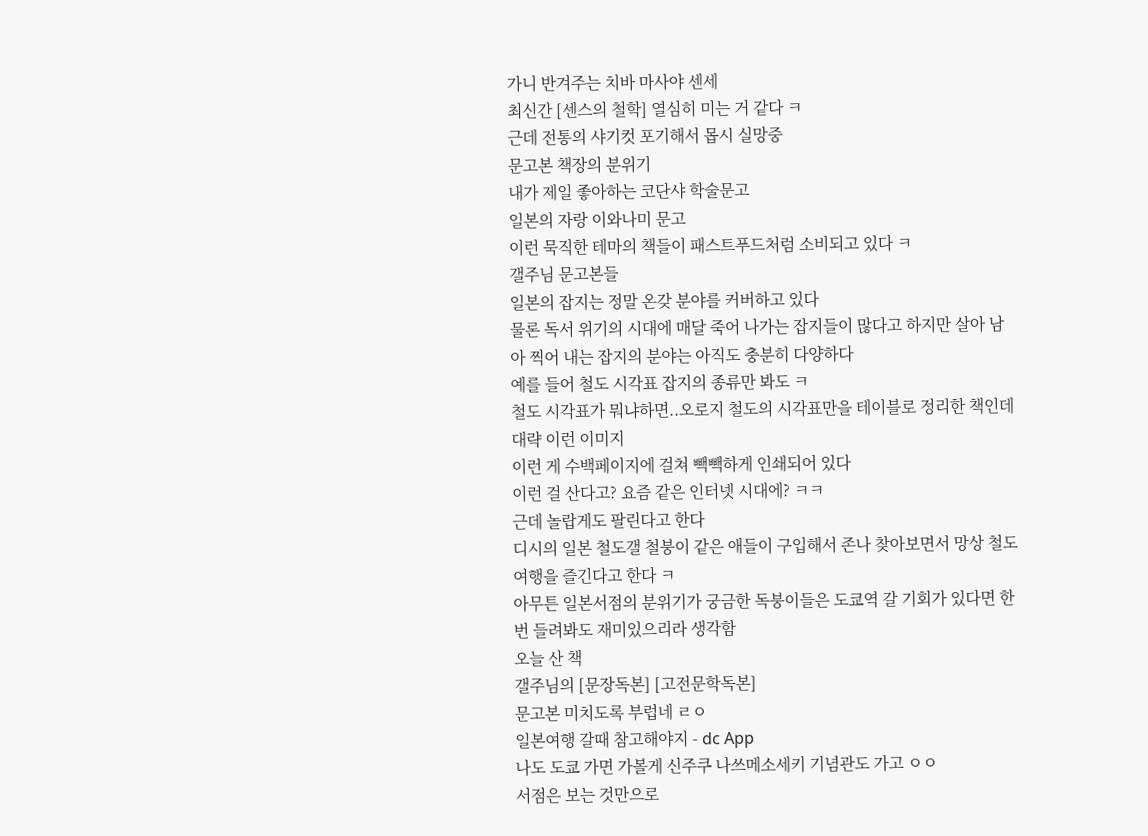가니 반겨주는 치바 마사야 센세
최신간 [센스의 철학] 열심히 미는 거 같다 ㅋ
근데 전통의 샤기컷 포기해서 몹시 실망중
문고본 책장의 분위기
내가 제일 좋아하는 코단샤 학술문고
일본의 자랑 이와나미 문고
이런 묵직한 테마의 책들이 패스트푸드처럼 소비되고 있다 ㅋ
갤주님 문고본들
일본의 잡지는 정말 온갖 분야를 커버하고 있다
물론 독서 위기의 시대에 매달 죽어 나가는 잡지들이 많다고 하지만 살아 남아 찍어 내는 잡지의 분야는 아직도 충분히 다양하다
예를 들어 철도 시각표 잡지의 종류만 봐도 ㅋ
철도 시각표가 뭐냐하면..오로지 철도의 시각표만을 테이블로 정리한 책인데
대략 이런 이미지
이런 게 수백페이지에 걸쳐 빽빽하게 인쇄되어 있다
이런 걸 산다고? 요즘 같은 인터넷 시대에? ㅋㅋ
근데 놀랍게도 팔린다고 한다
디시의 일본 철도갤 철붕이 같은 애들이 구입해서 존나 찾아보면서 망상 철도 여행을 즐긴다고 한다 ㅋ
아무튼 일본서점의 분위기가 궁금한 독붕이들은 도쿄역 갈 기회가 있다면 한번 들려봐도 재미있으리라 생각함
오늘 산 책
갤주님의 [문장독본] [고전문학독본]
문고본 미치도록 부럽네 ㄹㅇ
일본여행 갈때 참고해야지 - dc App
나도 도쿄 가면 가볼게 신주쿠 나쓰메소세키 기념관도 가고 ㅇㅇ
서점은 보는 것만으로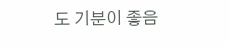도 기분이 좋음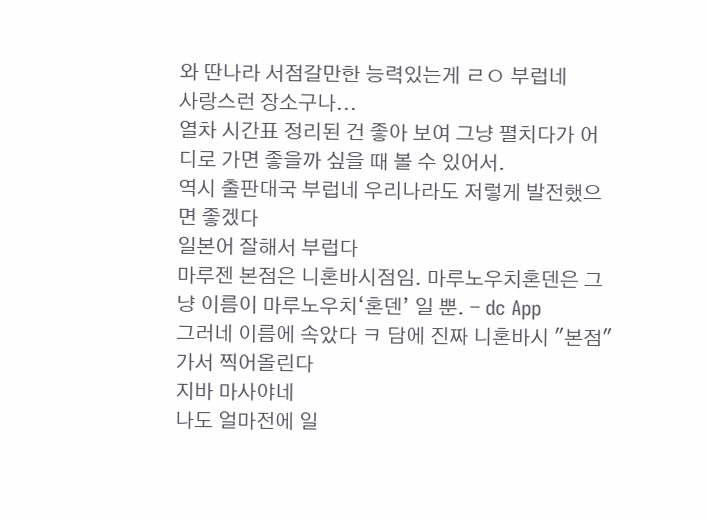와 딴나라 서점갈만한 능력있는게 ㄹㅇ 부럽네
사랑스런 장소구나...
열차 시간표 정리된 건 좋아 보여 그냥 펼치다가 어디로 가면 좋을까 싶을 때 볼 수 있어서.
역시 출판대국 부럽네 우리나라도 저렇게 발전했으면 좋겠다
일본어 잘해서 부럽다
마루젠 본점은 니혼바시점임. 마루노우치혼덴은 그냥 이름이 마루노우치‘혼덴’ 일 뿐. - dc App
그러네 이름에 속았다 ㅋ 담에 진짜 니혼바시 "본점"가서 찍어올린다
지바 마사야네
나도 얼마전에 일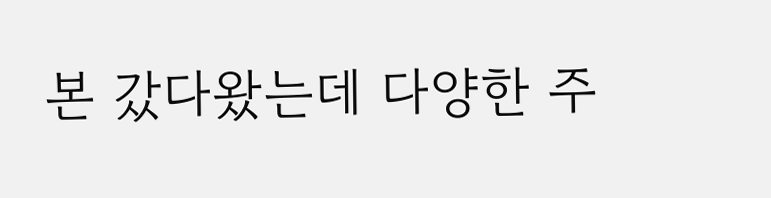본 갔다왔는데 다양한 주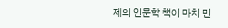제의 인문학 책이 마치 민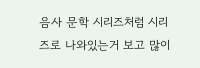음사 문학 시리즈처럼 시리즈로 나와있는거 보고 많이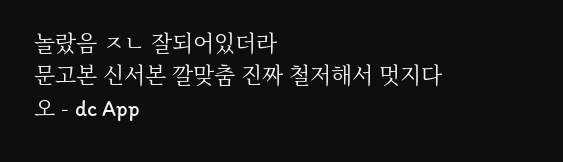놀랐음 ㅈㄴ 잘되어있더라
문고본 신서본 깔맞춤 진짜 철저해서 멋지다
오 - dc App